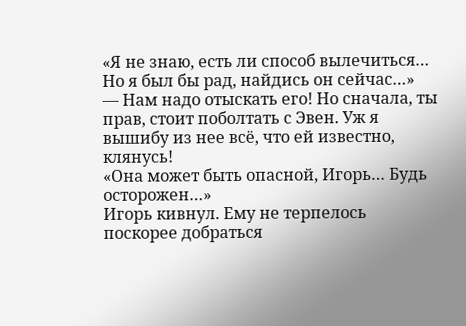«Я не знаю, есть ли способ вылечиться… Но я был бы рад, найдись он сейчас…»
— Нам надо отыскать его! Но сначала, ты прав, стоит поболтать с Эвен. Уж я вышибу из нее всё, что ей известно, клянусь!
«Она может быть опасной, Игорь… Будь осторожен…»
Игорь кивнул. Ему не терпелось поскорее добраться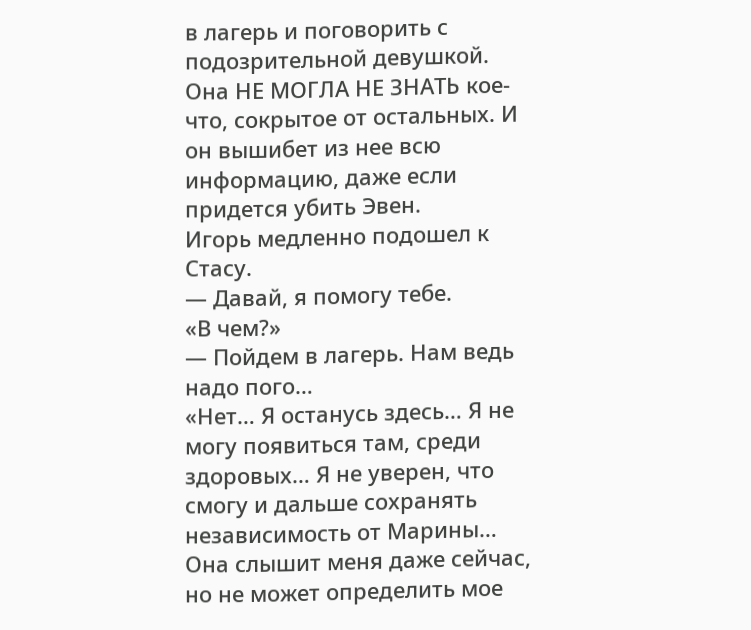в лагерь и поговорить с подозрительной девушкой. Она НЕ МОГЛА НЕ ЗНАТЬ кое-что, сокрытое от остальных. И он вышибет из нее всю информацию, даже если придется убить Эвен.
Игорь медленно подошел к Стасу.
— Давай, я помогу тебе.
«В чем?»
— Пойдем в лагерь. Нам ведь надо пого…
«Нет… Я останусь здесь… Я не могу появиться там, среди здоровых… Я не уверен, что смогу и дальше сохранять независимость от Марины… Она слышит меня даже сейчас, но не может определить мое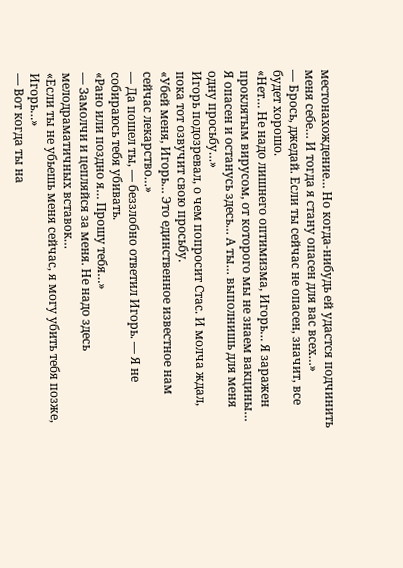местонахождение… Но когда-нибудь ей удастся подчинить меня себе… И тогда я стану опасен для вас всех…»
— Брось, джедай. Если ты сейчас не опасен, значит, все будет хорошо.
«Нет… Не надо лишнего оптимизма, Игорь… Я заражен проклятым вирусом, от которого мы не знаем вакцины… Я опасен и останусь здесь… А ты… выполнишь для меня одну просьбу…»
Игорь подозревал, о чем попросит Стас. И молча ждал, пока тот озвучит свою просьбу.
«Убей меня, Игорь… Это единственное известное нам сейчас лекарство…»
— Да пошел ты, — беззлобно ответил Игорь. — Я не собираюсь тебя убивать.
«Рано или поздно я… Прошу тебя…»
— Замолчи и цепляйся за меня. Не надо здесь мелодраматичных вставок…
«Если ты не убьешь меня сейчас, я могу убить тебя позже, Игорь…»
— Вот когда ты на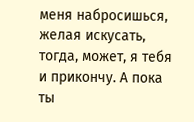меня набросишься, желая искусать, тогда, может, я тебя и прикончу. А пока ты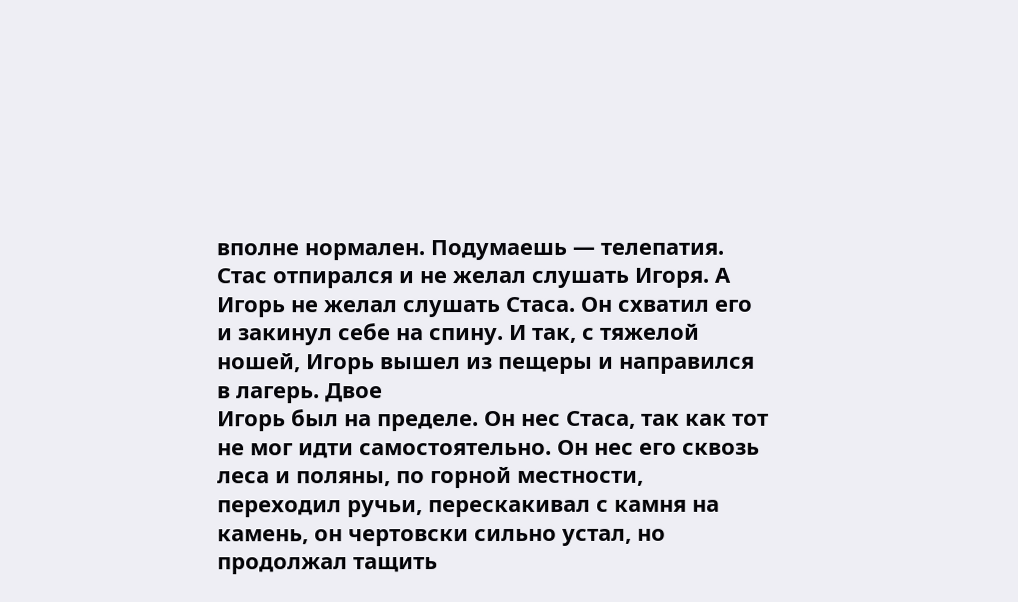вполне нормален. Подумаешь — телепатия.
Стас отпирался и не желал слушать Игоря. А Игорь не желал слушать Стаса. Он схватил его и закинул себе на спину. И так, с тяжелой ношей, Игорь вышел из пещеры и направился в лагерь. Двое
Игорь был на пределе. Он нес Стаса, так как тот не мог идти самостоятельно. Он нес его сквозь леса и поляны, по горной местности, переходил ручьи, перескакивал с камня на камень, он чертовски сильно устал, но продолжал тащить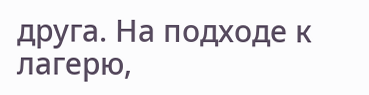друга. На подходе к лагерю,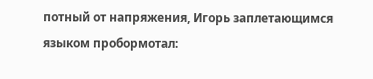потный от напряжения, Игорь заплетающимся языком пробормотал: